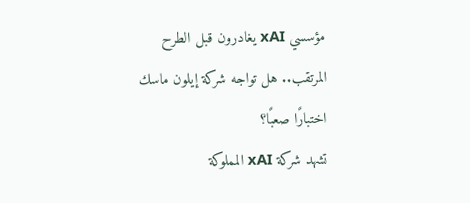مؤسسي xAI يغادرون قبل الطرح المرتقب.. هل تواجه شركة إيلون ماسك اختبارًا صعبًا؟
تشهد شركة xAI المملوكة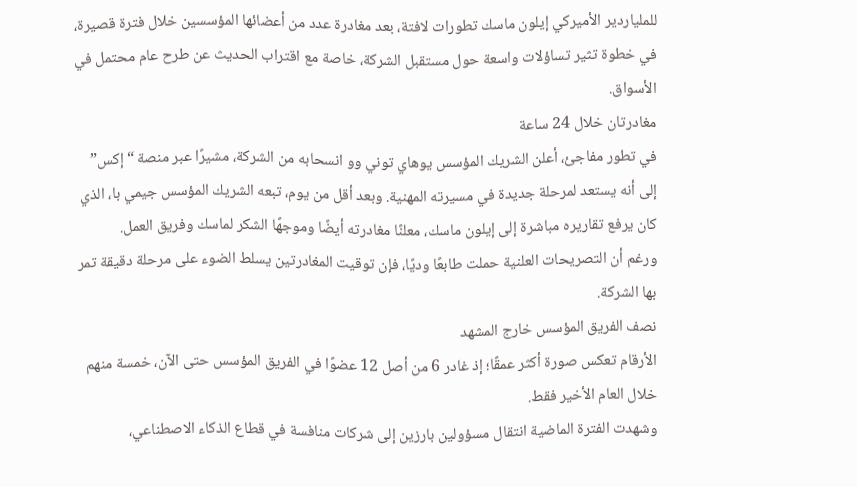للملياردير الأميركي إيلون ماسك تطورات لافتة، بعد مغادرة عدد من أعضائها المؤسسين خلال فترة قصيرة، في خطوة تثير تساؤلات واسعة حول مستقبل الشركة، خاصة مع اقتراب الحديث عن طرح عام محتمل في الأسواق.
مغادرتان خلال 24 ساعة
في تطور مفاجئ، أعلن الشريك المؤسس يوهاي توني وو انسحابه من الشركة، مشيرًا عبر منصة “إكس” إلى أنه يستعد لمرحلة جديدة في مسيرته المهنية. وبعد أقل من يوم، تبعه الشريك المؤسس جيمي با، الذي كان يرفع تقاريره مباشرة إلى إيلون ماسك، معلنًا مغادرته أيضًا وموجهًا الشكر لماسك وفريق العمل.
ورغم أن التصريحات العلنية حملت طابعًا وديًا، فإن توقيت المغادرتين يسلط الضوء على مرحلة دقيقة تمر بها الشركة.
نصف الفريق المؤسس خارج المشهد
الأرقام تعكس صورة أكثر عمقًا؛ إذ غادر 6 من أصل 12 عضوًا في الفريق المؤسس حتى الآن، خمسة منهم خلال العام الأخير فقط.
وشهدت الفترة الماضية انتقال مسؤولين بارزين إلى شركات منافسة في قطاع الذكاء الاصطناعي،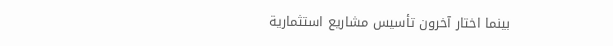بينما اختار آخرون تأسيس مشاريع استثمارية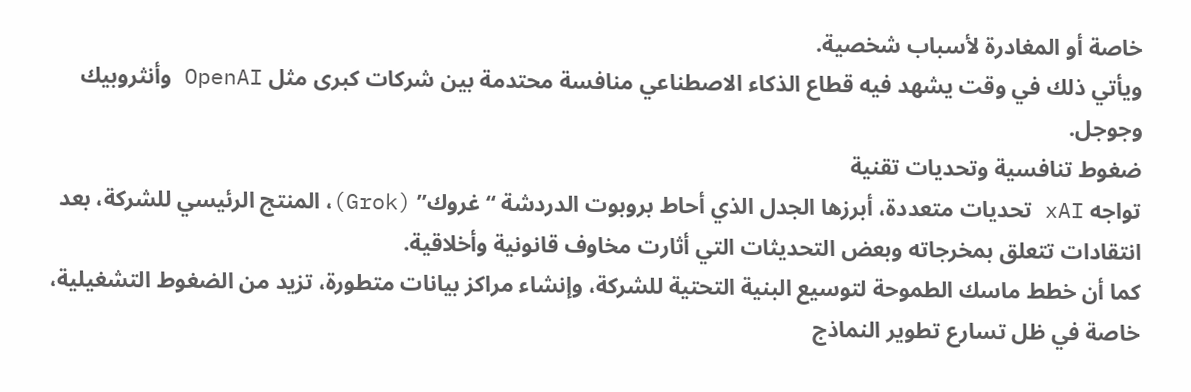خاصة أو المغادرة لأسباب شخصية.
ويأتي ذلك في وقت يشهد فيه قطاع الذكاء الاصطناعي منافسة محتدمة بين شركات كبرى مثل OpenAI وأنثروبيك وجوجل.
ضغوط تنافسية وتحديات تقنية
تواجه xAI تحديات متعددة، أبرزها الجدل الذي أحاط بروبوت الدردشة “غروك” (Grok)، المنتج الرئيسي للشركة، بعد انتقادات تتعلق بمخرجاته وبعض التحديثات التي أثارت مخاوف قانونية وأخلاقية.
كما أن خطط ماسك الطموحة لتوسيع البنية التحتية للشركة، وإنشاء مراكز بيانات متطورة، تزيد من الضغوط التشغيلية، خاصة في ظل تسارع تطوير النماذج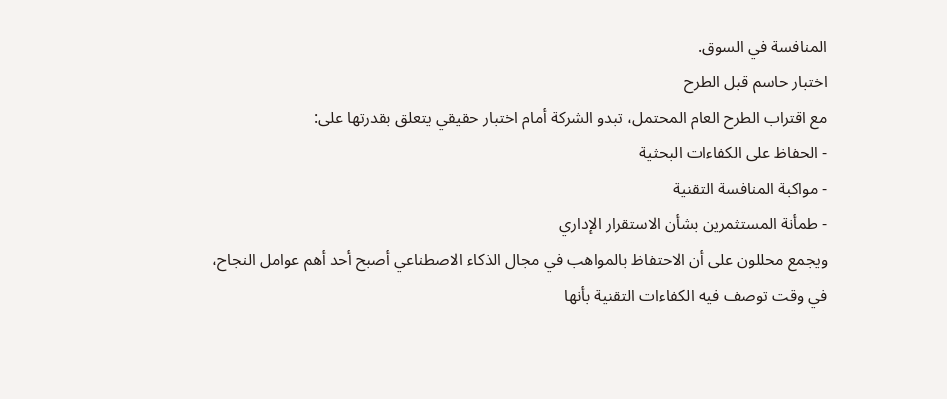المنافسة في السوق.
اختبار حاسم قبل الطرح
مع اقتراب الطرح العام المحتمل، تبدو الشركة أمام اختبار حقيقي يتعلق بقدرتها على:
- الحفاظ على الكفاءات البحثية
- مواكبة المنافسة التقنية
- طمأنة المستثمرين بشأن الاستقرار الإداري
ويجمع محللون على أن الاحتفاظ بالمواهب في مجال الذكاء الاصطناعي أصبح أحد أهم عوامل النجاح، في وقت توصف فيه الكفاءات التقنية بأنها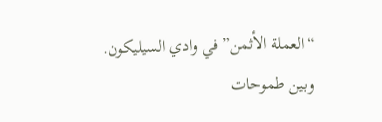“العملة الأثمن” في وادي السيليكون.
وبين طموحات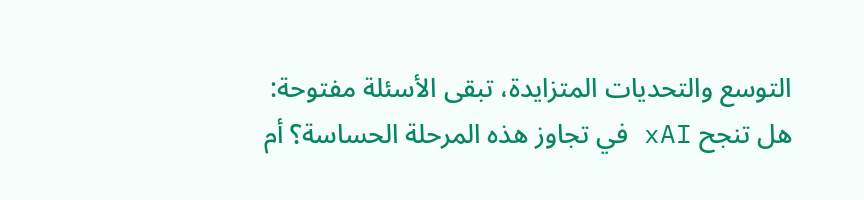التوسع والتحديات المتزايدة، تبقى الأسئلة مفتوحة:
هل تنجح xAI في تجاوز هذه المرحلة الحساسة؟ أم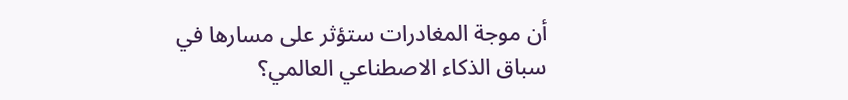أن موجة المغادرات ستؤثر على مسارها في سباق الذكاء الاصطناعي العالمي؟